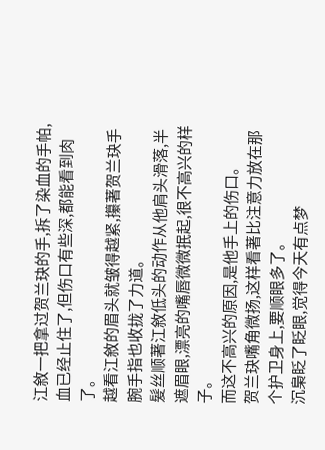江敘一把拿过贺兰玦的手,拆了染血的手帕,血已经止住了,但伤口有些深,都能看到肉了。
越看江敘的眉头就皱得越紧,攥著贺兰玦手腕手指也收拢了力道。
髮丝顺著江敘低头的动作从他肩头滑落,半遮眉眼,漂亮的嘴唇微微抿起,很不高兴的样子。
而这不高兴的原因,是他手上的伤口。
贺兰玦嘴角微扬,这样看著比注意力放在那个护卫身上,要顺眼多了。
沉梟眨了眨眼,觉得今天有点梦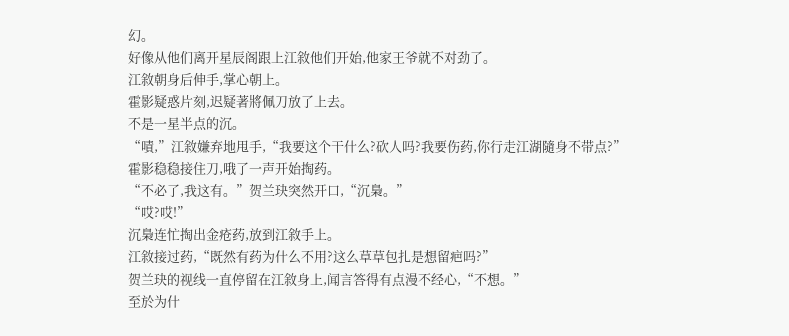幻。
好像从他们离开星辰阁跟上江敘他们开始,他家王爷就不对劲了。
江敘朝身后伸手,掌心朝上。
霍影疑惑片刻,迟疑著將佩刀放了上去。
不是一星半点的沉。
“嘖,”江敘嫌弃地甩手,“我要这个干什么?砍人吗?我要伤药,你行走江湖隨身不带点?”
霍影稳稳接住刀,哦了一声开始掏药。
“不必了,我这有。”贺兰玦突然开口,“沉梟。”
“哎?哎!”
沉梟连忙掏出金疮药,放到江敘手上。
江敘接过药,“既然有药为什么不用?这么草草包扎是想留疤吗?”
贺兰玦的视线一直停留在江敘身上,闻言答得有点漫不经心,“不想。”
至於为什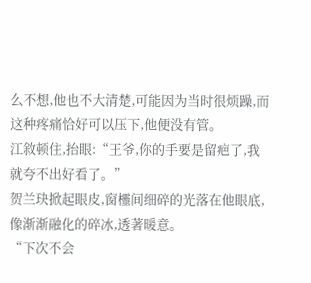么不想,他也不大清楚,可能因为当时很烦躁,而这种疼痛恰好可以压下,他便没有管。
江敘顿住,抬眼:“王爷,你的手要是留疤了,我就夸不出好看了。”
贺兰玦掀起眼皮,窗欞间细碎的光落在他眼底,像渐渐融化的碎冰,透著暖意。
“下次不会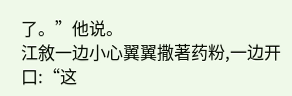了。”他说。
江敘一边小心翼翼撒著药粉,一边开口:“这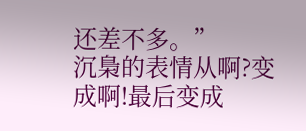还差不多。”
沉梟的表情从啊?变成啊!最后变成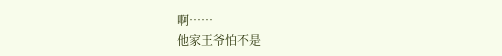啊……
他家王爷怕不是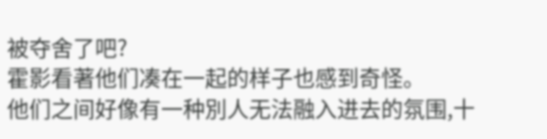被夺舍了吧?
霍影看著他们凑在一起的样子也感到奇怪。
他们之间好像有一种別人无法融入进去的氛围,十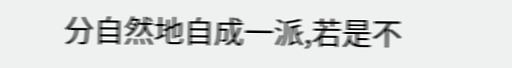分自然地自成一派,若是不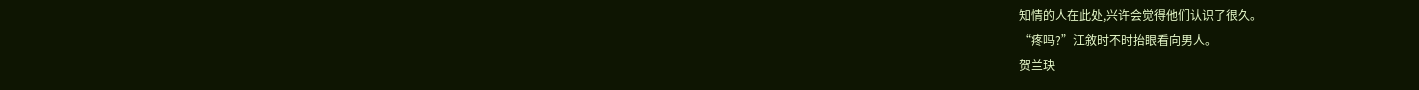知情的人在此处,兴许会觉得他们认识了很久。
“疼吗?”江敘时不时抬眼看向男人。
贺兰玦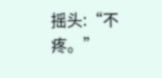摇头:“不疼。”